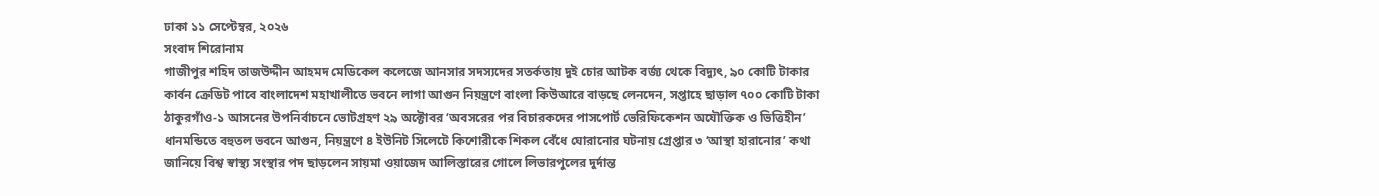ঢাকা ১১ সেপ্টেম্বর, ২০২৬
সংবাদ শিরোনাম
গাজীপুর শহিদ তাজউদ্দীন আহমদ মেডিকেল কলেজে আনসার সদস্যদের সতর্কতায় দুই চোর আটক বর্জ্য থেকে বিদ্যুৎ, ৯০ কোটি টাকার কার্বন ক্রেডিট পাবে বাংলাদেশ মহাখালীতে ভবনে লাগা আগুন নিয়ন্ত্রণে বাংলা কিউআরে বাড়ছে লেনদেন, সপ্তাহে ছাড়াল ৭০০ কোটি টাকা ঠাকুরগাঁও-১ আসনের উপনির্বাচনে ভোটগ্রহণ ২৯ অক্টোবর ‘অবসরের পর বিচারকদের পাসপোর্ট ভেরিফিকেশন অযৌক্তিক ও ভিত্তিহীন’ ধানমন্ডিতে বহুতল ভবনে আগুন, নিয়ন্ত্রণে ৪ ইউনিট সিলেটে কিশোরীকে শিকল বেঁধে ঘোরানোর ঘটনায় গ্রেপ্তার ৩ ‘আস্থা হারানোর’ কথা জানিয়ে বিশ্ব স্বাস্থ্য সংস্থার পদ ছাড়লেন সায়মা ওয়াজেদ আলিস্তারের গোলে লিভারপুলের দুর্দান্ত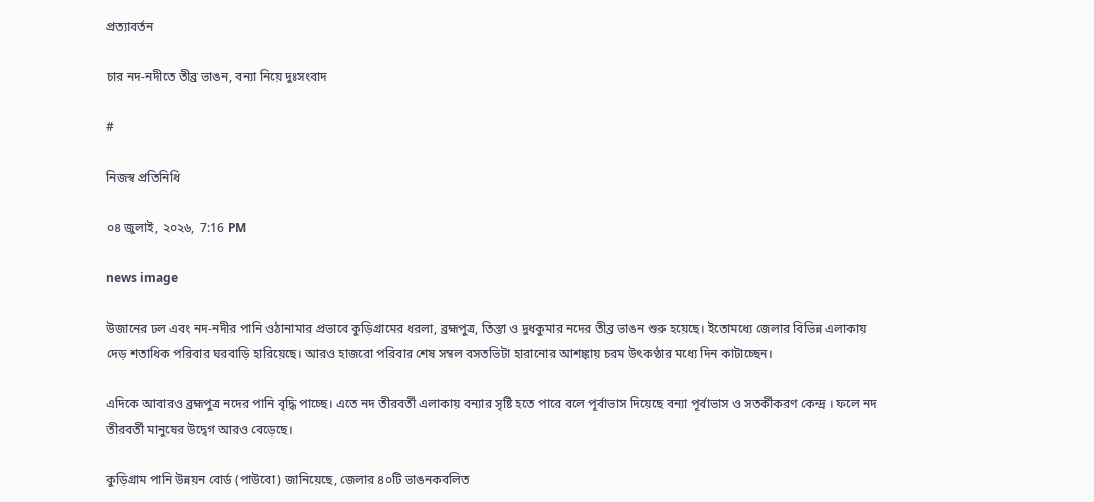প্রত্যাবর্তন

চার নদ-নদীতে তীব্র ভাঙন, বন্যা নিয়ে দুঃসংবাদ

#

নিজস্ব প্রতিনিধি

০৪ জুলাই, ২০২৬,  7:16 PM

news image

উজানের ঢল এবং নদ-নদীর পানি ওঠানামার প্রভাবে কুড়িগ্রামের ধরলা, ব্রহ্মপুত্র, তিস্তা ও দুধকুমার নদের তীব্র ভাঙন শুরু হয়েছে। ইতোমধ্যে জেলার বিভিন্ন এলাকায় দেড় শতাধিক পরিবার ঘরবাড়ি হারিয়েছে। আরও হাজরো পরিবার শেষ সম্বল বসতভিটা হারানোর আশঙ্কায় চরম উৎকণ্ঠার মধ্যে দিন কাটাচ্ছেন।

এদিকে আবারও ব্রহ্মপুত্র নদের পানি বৃদ্ধি পাচ্ছে। এতে নদ তীরবর্তী এলাকায় বন্যার সৃষ্টি হতে পারে বলে পূর্বাভাস দিয়েছে বন্যা পূর্বাভাস ও সতর্কীকরণ কেন্দ্র । ফলে নদ তীরবর্তী মানুষের উদ্বেগ আরও বেড়েছে।

কুড়িগ্রাম পানি উন্নয়ন বোর্ড (পাউবো) জানিয়েছে, জেলার ৪০টি ভাঙনকবলিত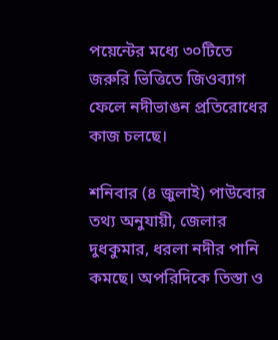পয়েন্টের মধ্যে ৩০টিতে জরুরি ভিত্তিতে জিওব্যাগ ফেলে নদীভাঙন প্রতিরোধের কাজ চলছে।

শনিবার (৪ জুলাই) পাউবোর তথ্য অনুযায়ী, জেলার দুধকুমার, ধরলা নদীর পানি কমছে। অপরিদিকে তিস্তা ও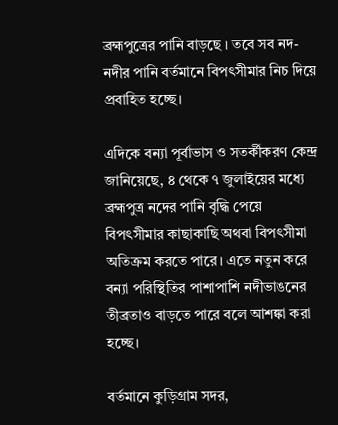ব্রহ্মপুত্রের পানি বাড়ছে । তবে সব নদ-নদীর পানি বর্তমানে বিপৎসীমার নিচ দিয়ে প্রবাহিত হচ্ছে।

এদিকে বন্যা পূর্বাভাস ও সতর্কীকরণ কেন্দ্র জানিয়েছে, ৪ থেকে ৭ জুলাইয়ের মধ্যে ব্রহ্মপুত্র নদের পানি বৃদ্ধি পেয়ে বিপৎসীমার কাছাকাছি অথবা বিপৎসীমা অতিক্রম করতে পারে। এতে নতুন করে বন্যা পরিস্থিতির পাশাপাশি নদীভাঙনের তীব্রতাও বাড়তে পারে বলে আশঙ্কা করা হচ্ছে।

বর্তমানে কুড়িগ্রাম সদর,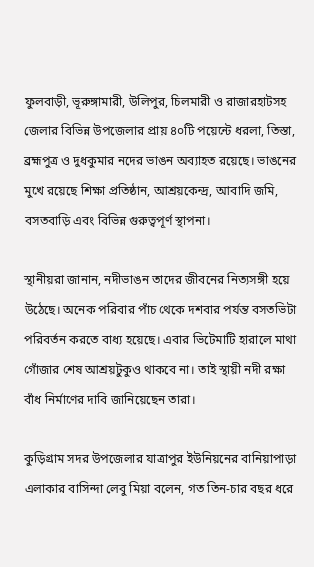ফুলবাড়ী, ভূরুঙ্গামারী, উলিপুর, চিলমারী ও রাজারহাটসহ জেলার বিভিন্ন উপজেলার প্রায় ৪০টি পয়েন্টে ধরলা, তিস্তা, ব্রহ্মপুত্র ও দুধকুমার নদের ভাঙন অব্যাহত রয়েছে। ভাঙনের মুখে রয়েছে শিক্ষা প্রতিষ্ঠান, আশ্রয়কেন্দ্র, আবাদি জমি, বসতবাড়ি এবং বিভিন্ন গুরুত্বপূর্ণ স্থাপনা।

স্থানীয়রা জানান, নদীভাঙন তাদের জীবনের নিত্যসঙ্গী হয়ে উঠেছে। অনেক পরিবার পাঁচ থেকে দশবার পর্যন্ত বসতভিটা পরিবর্তন করতে বাধ্য হয়েছে। এবার ভিটেমাটি হারালে মাথা গোঁজার শেষ আশ্রয়টুকুও থাকবে না। তাই স্থায়ী নদী রক্ষা বাঁধ নির্মাণের দাবি জানিয়েছেন তারা।

কুড়িগ্রাম সদর উপজেলার যাত্রাপুর ইউনিয়নের বানিয়াপাড়া এলাকার বাসিন্দা লেবু মিয়া বলেন, গত তিন-চার বছর ধরে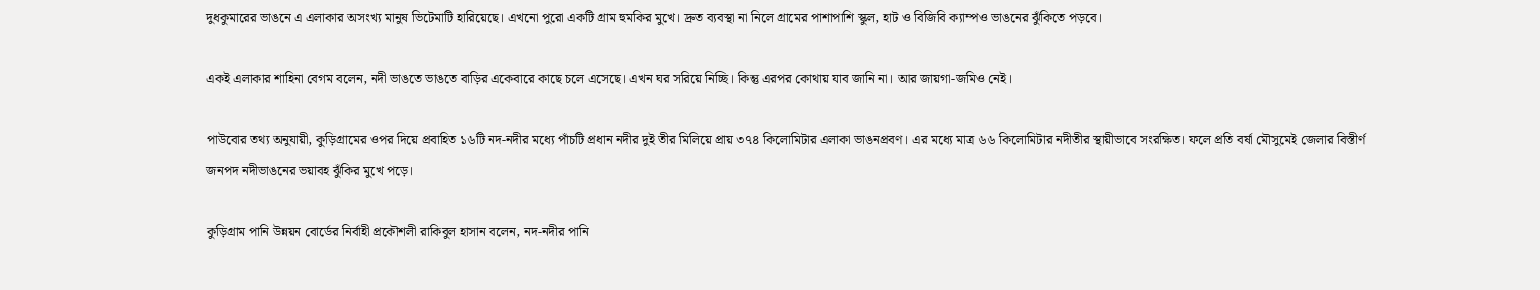দুধকুমারের ভাঙনে এ এলাকার অসংখ্য মানুষ ভিটেমাটি হারিয়েছে। এখনো পুরো একটি গ্রাম হুমকির মুখে। দ্রুত ব্যবস্থা না নিলে গ্রামের পাশাপাশি স্কুল, হাট ও বিজিবি ক্যাম্পও ভাঙনের ঝুঁকিতে পড়বে।

একই এলাকার শাহিনা বেগম বলেন, নদী ভাঙতে ভাঙতে বাড়ির একেবারে কাছে চলে এসেছে। এখন ঘর সরিয়ে নিচ্ছি। কিন্তু এরপর কোথায় যাব জানি না। আর জায়গা-জমিও নেই।

পাউবোর তথ্য অনুযায়ী, কুড়িগ্রামের ওপর দিয়ে প্রবাহিত ১৬টি নদ-নদীর মধ্যে পাঁচটি প্রধান নদীর দুই তীর মিলিয়ে প্রায় ৩৭৪ কিলোমিটার এলাকা ভাঙনপ্রবণ। এর মধ্যে মাত্র ৬৬ কিলোমিটার নদীতীর স্থায়ীভাবে সংরক্ষিত। ফলে প্রতি বর্ষা মৌসুমেই জেলার বিস্তীর্ণ জনপদ নদীভাঙনের ভয়াবহ ঝুঁকির মুখে পড়ে।

কুড়িগ্রাম পানি উন্নয়ন বোর্ডের নির্বাহী প্রকৌশলী রাকিবুল হাসান বলেন, নদ-নদীর পানি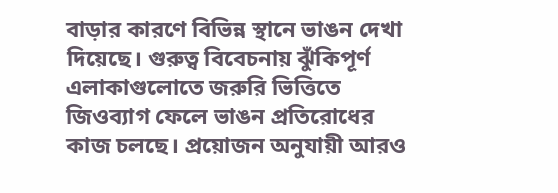বাড়ার কারণে বিভিন্ন স্থানে ভাঙন দেখা দিয়েছে। গুরুত্ব বিবেচনায় ঝুঁকিপূর্ণ এলাকাগুলোতে জরুরি ভিত্তিতে জিওব্যাগ ফেলে ভাঙন প্রতিরোধের কাজ চলছে। প্রয়োজন অনুযায়ী আরও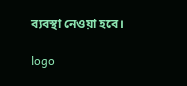ব্যবস্থা নেওয়া হবে।

logo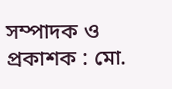সম্পাদক ও প্রকাশক : মো.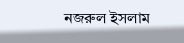নজরুল ইসলাম